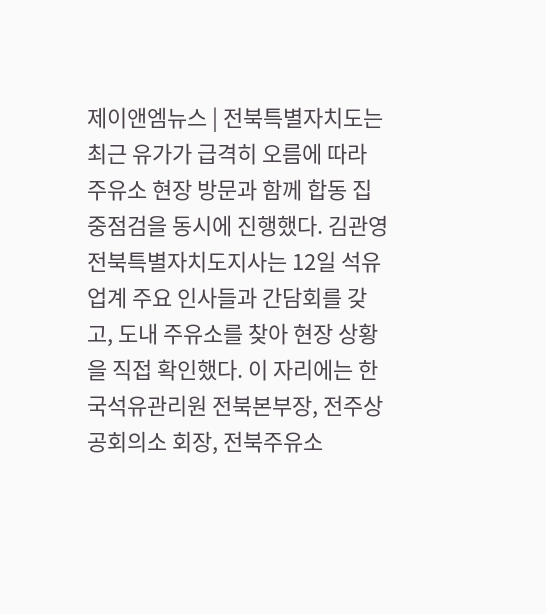제이앤엠뉴스 | 전북특별자치도는 최근 유가가 급격히 오름에 따라 주유소 현장 방문과 함께 합동 집중점검을 동시에 진행했다. 김관영 전북특별자치도지사는 12일 석유업계 주요 인사들과 간담회를 갖고, 도내 주유소를 찾아 현장 상황을 직접 확인했다. 이 자리에는 한국석유관리원 전북본부장, 전주상공회의소 회장, 전북주유소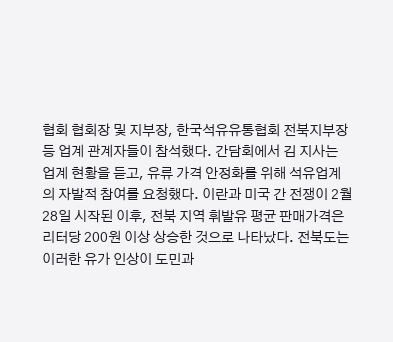협회 협회장 및 지부장, 한국석유유통협회 전북지부장 등 업계 관계자들이 참석했다. 간담회에서 김 지사는 업계 현황을 듣고, 유류 가격 안정화를 위해 석유업계의 자발적 참여를 요청했다. 이란과 미국 간 전쟁이 2월 28일 시작된 이후, 전북 지역 휘발유 평균 판매가격은 리터당 200원 이상 상승한 것으로 나타났다. 전북도는 이러한 유가 인상이 도민과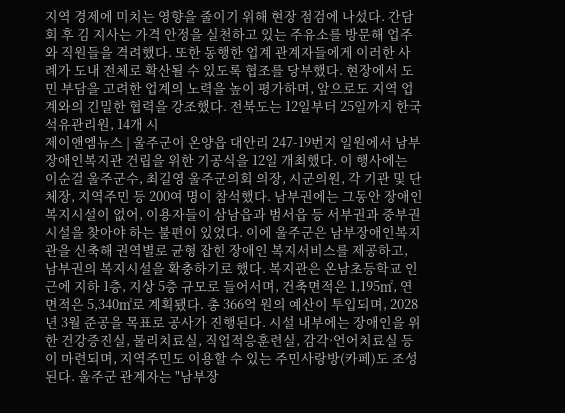지역 경제에 미치는 영향을 줄이기 위해 현장 점검에 나섰다. 간담회 후 김 지사는 가격 안정을 실천하고 있는 주유소를 방문해 업주와 직원들을 격려했다. 또한 동행한 업계 관계자들에게 이러한 사례가 도내 전체로 확산될 수 있도록 협조를 당부했다. 현장에서 도민 부담을 고려한 업계의 노력을 높이 평가하며, 앞으로도 지역 업계와의 긴밀한 협력을 강조했다. 전북도는 12일부터 25일까지 한국석유관리원, 14개 시
제이앤엠뉴스 | 울주군이 온양읍 대안리 247-19번지 일원에서 남부장애인복지관 건립을 위한 기공식을 12일 개최했다. 이 행사에는 이순걸 울주군수, 최길영 울주군의회 의장, 시군의원, 각 기관 및 단체장, 지역주민 등 200여 명이 참석했다. 남부권에는 그동안 장애인 복지시설이 없어, 이용자들이 삼남읍과 범서읍 등 서부권과 중부권 시설을 찾아야 하는 불편이 있었다. 이에 울주군은 남부장애인복지관을 신축해 권역별로 균형 잡힌 장애인 복지서비스를 제공하고, 남부권의 복지시설을 확충하기로 했다. 복지관은 온남초등학교 인근에 지하 1층, 지상 5층 규모로 들어서며, 건축면적은 1,195㎡, 연면적은 5,340㎡로 계획됐다. 총 366억 원의 예산이 투입되며, 2028년 3월 준공을 목표로 공사가 진행된다. 시설 내부에는 장애인을 위한 건강증진실, 물리치료실, 직업적응훈련실, 감각·언어치료실 등이 마련되며, 지역주민도 이용할 수 있는 주민사랑방(카페)도 조성된다. 울주군 관계자는 "남부장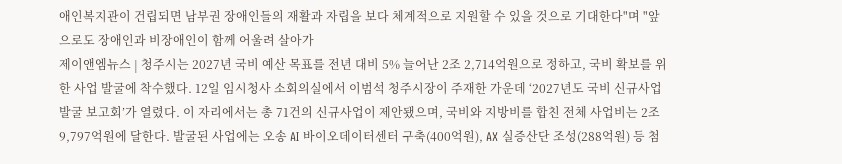애인복지관이 건립되면 남부권 장애인들의 재활과 자립을 보다 체계적으로 지원할 수 있을 것으로 기대한다"며 "앞으로도 장애인과 비장애인이 함께 어울려 살아가
제이앤엠뉴스 | 청주시는 2027년 국비 예산 목표를 전년 대비 5% 늘어난 2조 2,714억원으로 정하고, 국비 확보를 위한 사업 발굴에 착수했다. 12일 임시청사 소회의실에서 이범석 청주시장이 주재한 가운데 ‘2027년도 국비 신규사업 발굴 보고회’가 열렸다. 이 자리에서는 총 71건의 신규사업이 제안됐으며, 국비와 지방비를 합친 전체 사업비는 2조 9,797억원에 달한다. 발굴된 사업에는 오송 AI 바이오데이터센터 구축(400억원), AX 실증산단 조성(288억원) 등 첨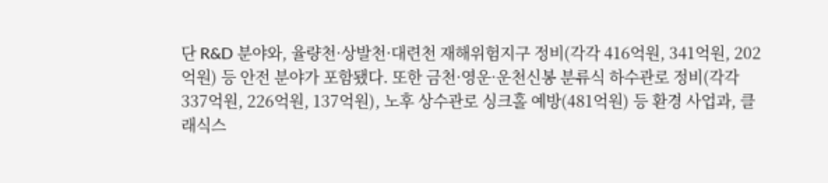단 R&D 분야와, 율량천·상발천·대련천 재해위험지구 정비(각각 416억원, 341억원, 202억원) 등 안전 분야가 포함됐다. 또한 금천·영운·운천신봉 분류식 하수관로 정비(각각 337억원, 226억원, 137억원), 노후 상수관로 싱크홀 예방(481억원) 등 환경 사업과, 클래식스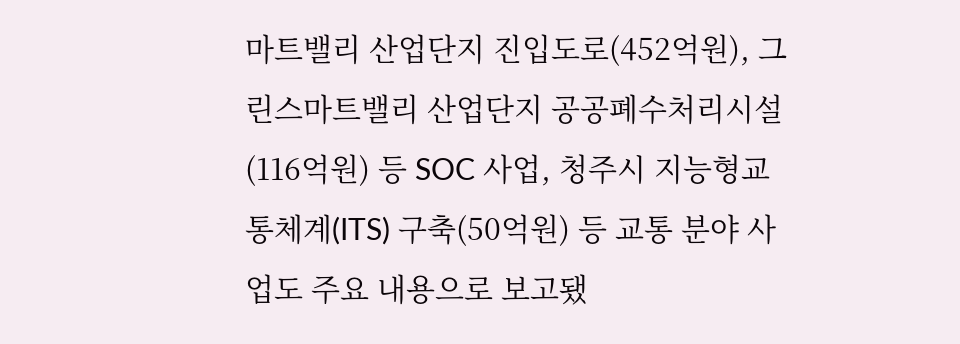마트밸리 산업단지 진입도로(452억원), 그린스마트밸리 산업단지 공공폐수처리시설(116억원) 등 SOC 사업, 청주시 지능형교통체계(ITS) 구축(50억원) 등 교통 분야 사업도 주요 내용으로 보고됐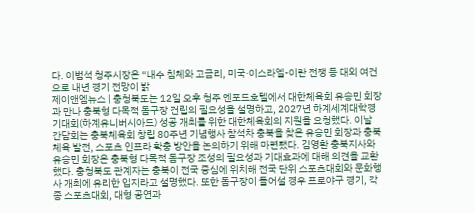다. 이범석 청주시장은 “내수 침체와 고금리, 미국·이스라엘-이란 전쟁 등 대외 여건으로 내년 경기 전망이 밝
제이앤엠뉴스 | 충청북도는 12일 오후 청주 엔포드호텔에서 대한체육회 유승민 회장과 만나 충북형 다목적 돔구장 건립의 필요성을 설명하고, 2027년 하계세계대학경기대회(하계유니버시아드) 성공 개최를 위한 대한체육회의 지원을 요청했다. 이날 간담회는 충북체육회 창립 80주년 기념행사 참석차 충북을 찾은 유승민 회장과 충북 체육 발전, 스포츠 인프라 확충 방안을 논의하기 위해 마련됐다. 김영환 충북지사와 유승민 회장은 충북형 다목적 돔구장 조성의 필요성과 기대효과에 대해 의견을 교환했다. 충청북도 관계자는 충북이 전국 중심에 위치해 전국 단위 스포츠대회와 문화행사 개최에 유리한 입지라고 설명했다. 또한 돔구장이 들어설 경우 프로야구 경기, 각종 스포츠대회, 대형 공연과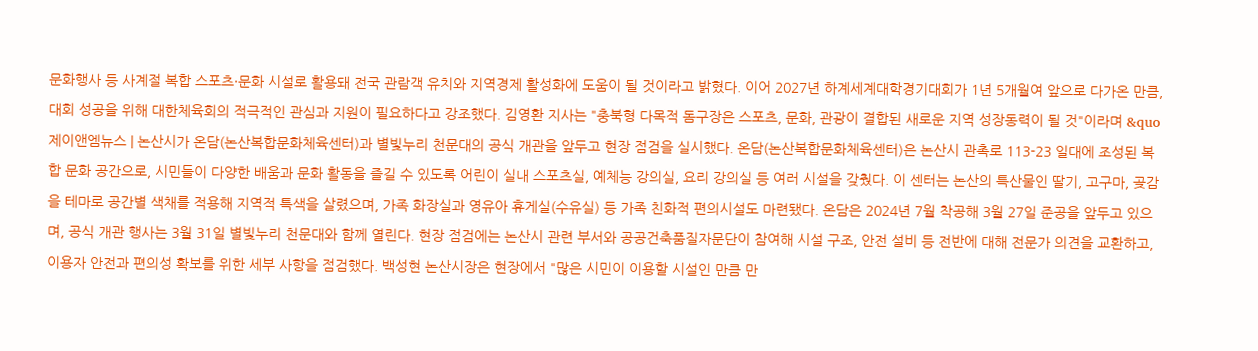문화행사 등 사계절 복합 스포츠·문화 시설로 활용돼 전국 관람객 유치와 지역경제 활성화에 도움이 될 것이라고 밝혔다. 이어 2027년 하계세계대학경기대회가 1년 5개월여 앞으로 다가온 만큼, 대회 성공을 위해 대한체육회의 적극적인 관심과 지원이 필요하다고 강조했다. 김영환 지사는 "충북형 다목적 돔구장은 스포츠, 문화, 관광이 결합된 새로운 지역 성장동력이 될 것"이라며 &quo
제이앤엠뉴스 | 논산시가 온담(논산복합문화체육센터)과 별빛누리 천문대의 공식 개관을 앞두고 현장 점검을 실시했다. 온담(논산복합문화체육센터)은 논산시 관촉로 113-23 일대에 조성된 복합 문화 공간으로, 시민들이 다양한 배움과 문화 활동을 즐길 수 있도록 어린이 실내 스포츠실, 예체능 강의실, 요리 강의실 등 여러 시설을 갖췄다. 이 센터는 논산의 특산물인 딸기, 고구마, 곶감을 테마로 공간별 색채를 적용해 지역적 특색을 살렸으며, 가족 화장실과 영유아 휴게실(수유실) 등 가족 친화적 편의시설도 마련됐다. 온담은 2024년 7월 착공해 3월 27일 준공을 앞두고 있으며, 공식 개관 행사는 3월 31일 별빛누리 천문대와 함께 열린다. 현장 점검에는 논산시 관련 부서와 공공건축품질자문단이 참여해 시설 구조, 안전 설비 등 전반에 대해 전문가 의견을 교환하고, 이용자 안전과 편의성 확보를 위한 세부 사항을 점검했다. 백성현 논산시장은 현장에서 "많은 시민이 이용할 시설인 만큼 만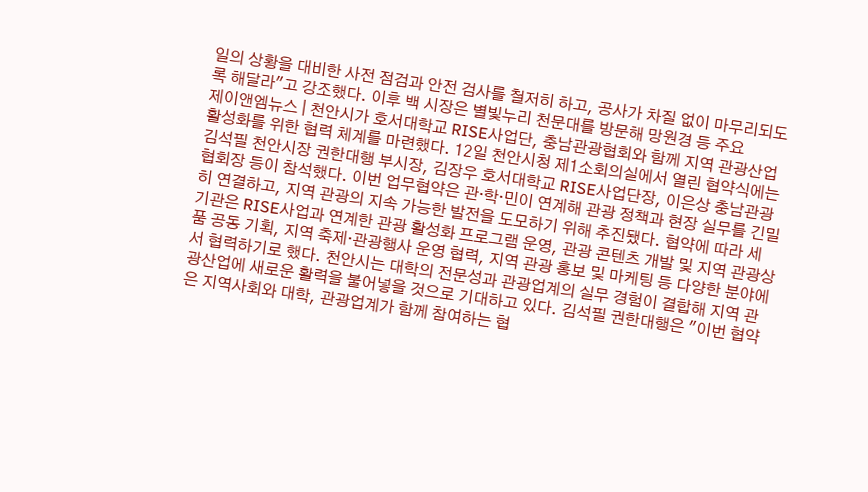일의 상황을 대비한 사전 점검과 안전 검사를 철저히 하고, 공사가 차질 없이 마무리되도록 해달라"고 강조했다. 이후 백 시장은 별빛누리 천문대를 방문해 망원경 등 주요
제이앤엠뉴스 | 천안시가 호서대학교 RISE사업단, 충남관광협회와 함께 지역 관광산업 활성화를 위한 협력 체계를 마련했다. 12일 천안시청 제1소회의실에서 열린 협약식에는 김석필 천안시장 권한대행 부시장, 김장우 호서대학교 RISE사업단장, 이은상 충남관광협회장 등이 참석했다. 이번 업무협약은 관·학·민이 연계해 관광 정책과 현장 실무를 긴밀히 연결하고, 지역 관광의 지속 가능한 발전을 도모하기 위해 추진됐다. 협약에 따라 세 기관은 RISE사업과 연계한 관광 활성화 프로그램 운영, 관광 콘텐츠 개발 및 지역 관광상품 공동 기획, 지역 축제·관광행사 운영 협력, 지역 관광 홍보 및 마케팅 등 다양한 분야에서 협력하기로 했다. 천안시는 대학의 전문성과 관광업계의 실무 경험이 결합해 지역 관광산업에 새로운 활력을 불어넣을 것으로 기대하고 있다. 김석필 권한대행은 "이번 협약은 지역사회와 대학, 관광업계가 함께 참여하는 협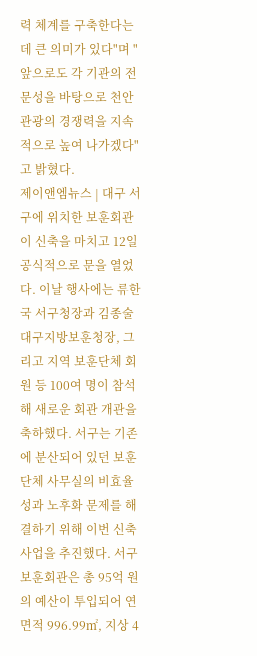력 체계를 구축한다는 데 큰 의미가 있다"며 "앞으로도 각 기관의 전문성을 바탕으로 천안 관광의 경쟁력을 지속적으로 높여 나가겠다"고 밝혔다.
제이앤엠뉴스 | 대구 서구에 위치한 보훈회관이 신축을 마치고 12일 공식적으로 문을 열었다. 이날 행사에는 류한국 서구청장과 김종술 대구지방보훈청장, 그리고 지역 보훈단체 회원 등 100여 명이 참석해 새로운 회관 개관을 축하했다. 서구는 기존에 분산되어 있던 보훈단체 사무실의 비효율성과 노후화 문제를 해결하기 위해 이번 신축 사업을 추진했다. 서구보훈회관은 총 95억 원의 예산이 투입되어 연면적 996.99㎡, 지상 4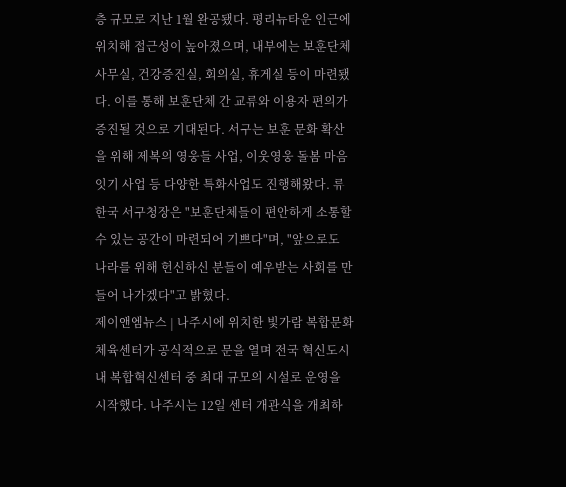층 규모로 지난 1월 완공됐다. 평리뉴타운 인근에 위치해 접근성이 높아졌으며, 내부에는 보훈단체 사무실, 건강증진실, 회의실, 휴게실 등이 마련됐다. 이를 통해 보훈단체 간 교류와 이용자 편의가 증진될 것으로 기대된다. 서구는 보훈 문화 확산을 위해 제복의 영웅들 사업, 이웃영웅 돌봄 마음잇기 사업 등 다양한 특화사업도 진행해왔다. 류한국 서구청장은 "보훈단체들이 편안하게 소통할 수 있는 공간이 마련되어 기쁘다"며, "앞으로도 나라를 위해 헌신하신 분들이 예우받는 사회를 만들어 나가겠다"고 밝혔다.
제이앤엠뉴스 | 나주시에 위치한 빛가람 복합문화체육센터가 공식적으로 문을 열며 전국 혁신도시 내 복합혁신센터 중 최대 규모의 시설로 운영을 시작했다. 나주시는 12일 센터 개관식을 개최하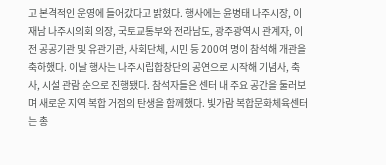고 본격적인 운영에 들어갔다고 밝혔다. 행사에는 윤병태 나주시장, 이재남 나주시의회 의장, 국토교통부와 전라남도, 광주광역시 관계자, 이전 공공기관 및 유관기관, 사회단체, 시민 등 200여 명이 참석해 개관을 축하했다. 이날 행사는 나주시립합창단의 공연으로 시작해 기념사, 축사, 시설 관람 순으로 진행됐다. 참석자들은 센터 내 주요 공간을 둘러보며 새로운 지역 복합 거점의 탄생을 함께했다. 빛가람 복합문화체육센터는 총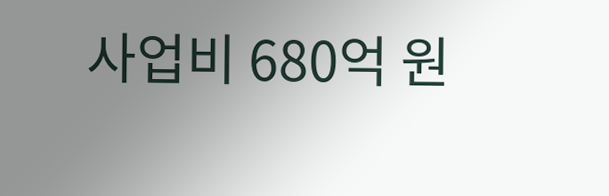사업비 680억 원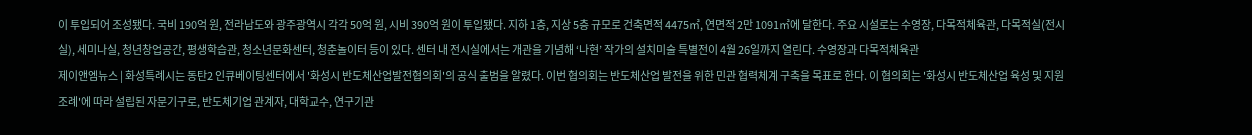이 투입되어 조성됐다. 국비 190억 원, 전라남도와 광주광역시 각각 50억 원, 시비 390억 원이 투입됐다. 지하 1층, 지상 5층 규모로 건축면적 4475㎡, 연면적 2만 1091㎡에 달한다. 주요 시설로는 수영장, 다목적체육관, 다목적실(전시실), 세미나실, 청년창업공간, 평생학습관, 청소년문화센터, 청춘놀이터 등이 있다. 센터 내 전시실에서는 개관을 기념해 ‘나현’ 작가의 설치미술 특별전이 4월 26일까지 열린다. 수영장과 다목적체육관
제이앤엠뉴스 | 화성특례시는 동탄2 인큐베이팅센터에서 '화성시 반도체산업발전협의회'의 공식 출범을 알렸다. 이번 협의회는 반도체산업 발전을 위한 민관 협력체계 구축을 목표로 한다. 이 협의회는 '화성시 반도체산업 육성 및 지원 조례'에 따라 설립된 자문기구로, 반도체기업 관계자, 대학교수, 연구기관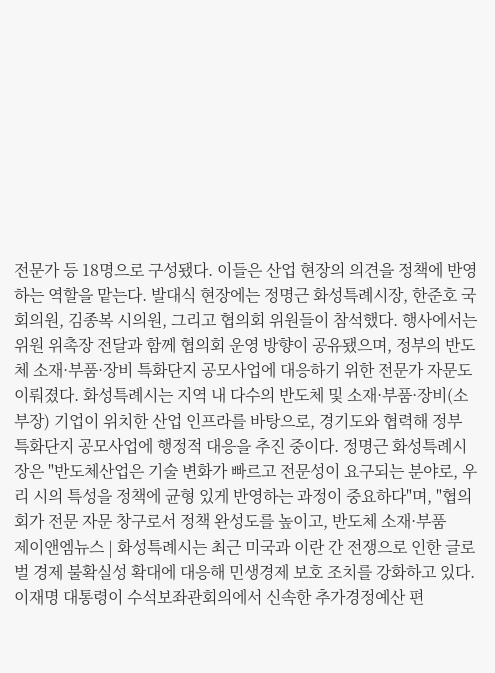전문가 등 18명으로 구성됐다. 이들은 산업 현장의 의견을 정책에 반영하는 역할을 맡는다. 발대식 현장에는 정명근 화성특례시장, 한준호 국회의원, 김종복 시의원, 그리고 협의회 위원들이 참석했다. 행사에서는 위원 위촉장 전달과 함께 협의회 운영 방향이 공유됐으며, 정부의 반도체 소재·부품·장비 특화단지 공모사업에 대응하기 위한 전문가 자문도 이뤄졌다. 화성특례시는 지역 내 다수의 반도체 및 소재·부품·장비(소부장) 기업이 위치한 산업 인프라를 바탕으로, 경기도와 협력해 정부 특화단지 공모사업에 행정적 대응을 추진 중이다. 정명근 화성특례시장은 "반도체산업은 기술 변화가 빠르고 전문성이 요구되는 분야로, 우리 시의 특성을 정책에 균형 있게 반영하는 과정이 중요하다"며, "협의회가 전문 자문 창구로서 정책 완성도를 높이고, 반도체 소재·부품
제이앤엠뉴스 | 화성특례시는 최근 미국과 이란 간 전쟁으로 인한 글로벌 경제 불확실성 확대에 대응해 민생경제 보호 조치를 강화하고 있다. 이재명 대통령이 수석보좌관회의에서 신속한 추가경정예산 편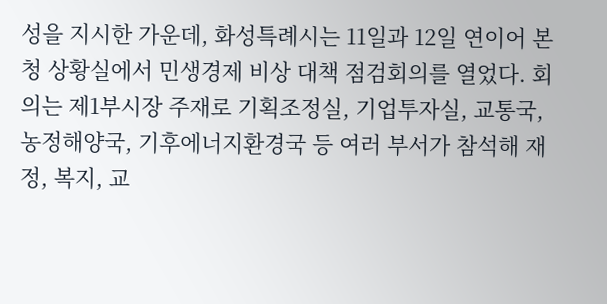성을 지시한 가운데, 화성특례시는 11일과 12일 연이어 본청 상황실에서 민생경제 비상 대책 점검회의를 열었다. 회의는 제1부시장 주재로 기획조정실, 기업투자실, 교통국, 농정해양국, 기후에너지환경국 등 여러 부서가 참석해 재정, 복지, 교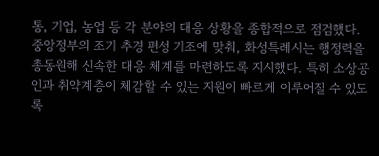통, 기업, 농업 등 각 분야의 대응 상황을 종합적으로 점검했다. 중앙정부의 조기 추경 편성 기조에 맞춰, 화성특례시는 행정력을 총동원해 신속한 대응 체계를 마련하도록 지시했다. 특히 소상공인과 취약계층이 체감할 수 있는 지원이 빠르게 이루어질 수 있도록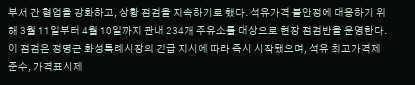부서 간 협업을 강화하고, 상황 점검을 지속하기로 했다. 석유가격 불안정에 대응하기 위해 3월 11일부터 4월 10일까지 관내 234개 주유소를 대상으로 현장 점검반을 운영한다. 이 점검은 정명근 화성특례시장의 긴급 지시에 따라 즉시 시작됐으며, 석유 최고가격제 준수, 가격표시제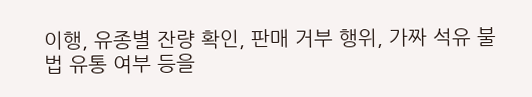이행, 유종별 잔량 확인, 판매 거부 행위, 가짜 석유 불법 유통 여부 등을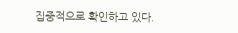집중적으로 확인하고 있다.